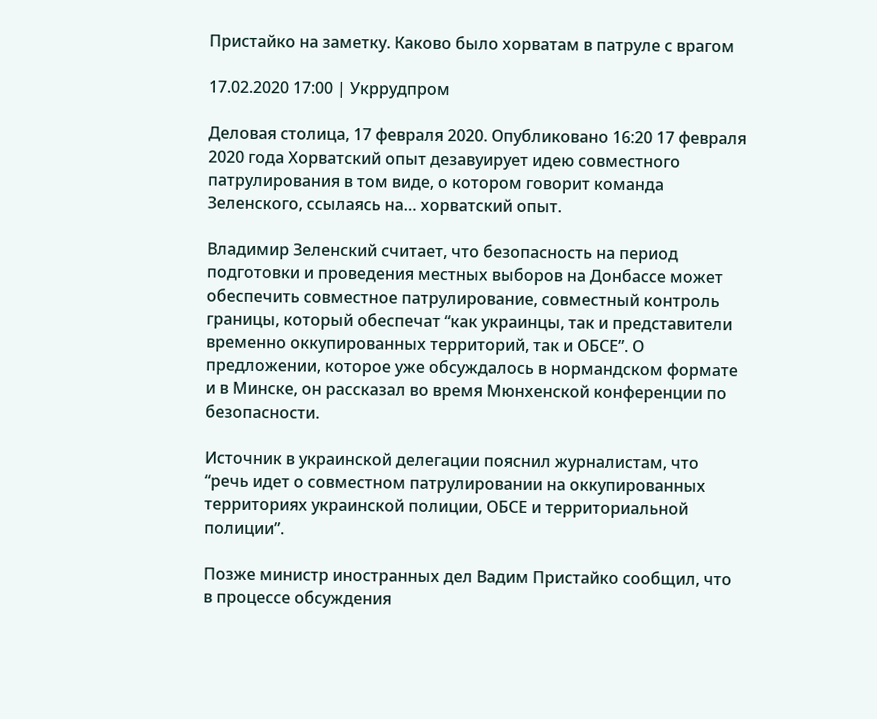Пристайко на заметку. Каково было хорватам в патруле с врагом

17.02.2020 17:00 | Укррудпром

Деловая столица, 17 февраля 2020. Опубликовано 16:20 17 февраля 2020 года Хорватский опыт дезавуирует идею совместного патрулирования в том виде, о котором говорит команда Зеленского, ссылаясь на… хорватский опыт.

Владимир Зеленский считает, что безопасность на период подготовки и проведения местных выборов на Донбассе может обеспечить совместное патрулирование, совместный контроль границы, который обеспечат “как украинцы, так и представители временно оккупированных территорий, так и ОБСЕ”. О предложении, которое уже обсуждалось в нормандском формате и в Минске, он рассказал во время Мюнхенской конференции по безопасности.

Источник в украинской делегации пояснил журналистам, что “речь идет о совместном патрулировании на оккупированных территориях украинской полиции, ОБСЕ и территориальной полиции”.

Позже министр иностранных дел Вадим Пристайко сообщил, что в процессе обсуждения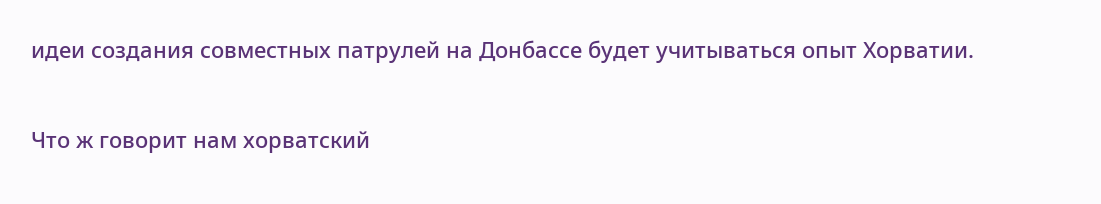идеи создания совместных патрулей на Донбассе будет учитываться опыт Хорватии.

Что ж говорит нам хорватский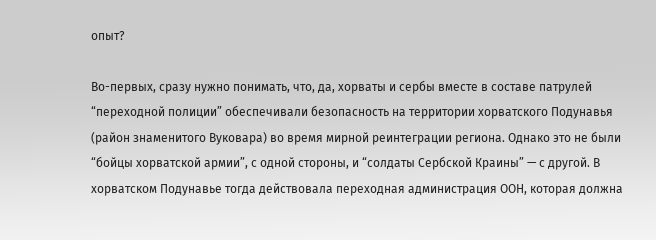опыт?

Во-первых, сразу нужно понимать, что, да, хорваты и сербы вместе в составе патрулей “переходной полиции” обеспечивали безопасность на территории хорватского Подунавья (район знаменитого Вуковара) во время мирной реинтеграции региона. Однако это не были “бойцы хорватской армии”, с одной стороны, и “солдаты Сербской Краины” — с другой. В хорватском Подунавье тогда действовала переходная администрация ООН, которая должна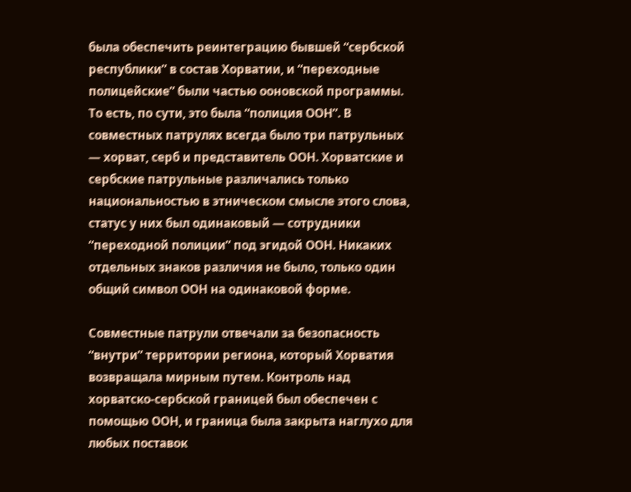была обеспечить реинтеграцию бывшей “сербской республики” в состав Хорватии, и “переходные полицейские” были частью ооновской программы. То есть, по сути, это была “полиция ООН”. В совместных патрулях всегда было три патрульных — хорват, серб и представитель ООН. Хорватские и сербские патрульные различались только национальностью в этническом смысле этого слова, статус у них был одинаковый — сотрудники “переходной полиции” под эгидой ООН. Никаких отдельных знаков различия не было, только один общий символ ООН на одинаковой форме.

Совместные патрули отвечали за безопасность “внутри” территории региона, который Хорватия возвращала мирным путем. Контроль над хорватско-сербской границей был обеспечен с помощью ООН, и граница была закрыта наглухо для любых поставок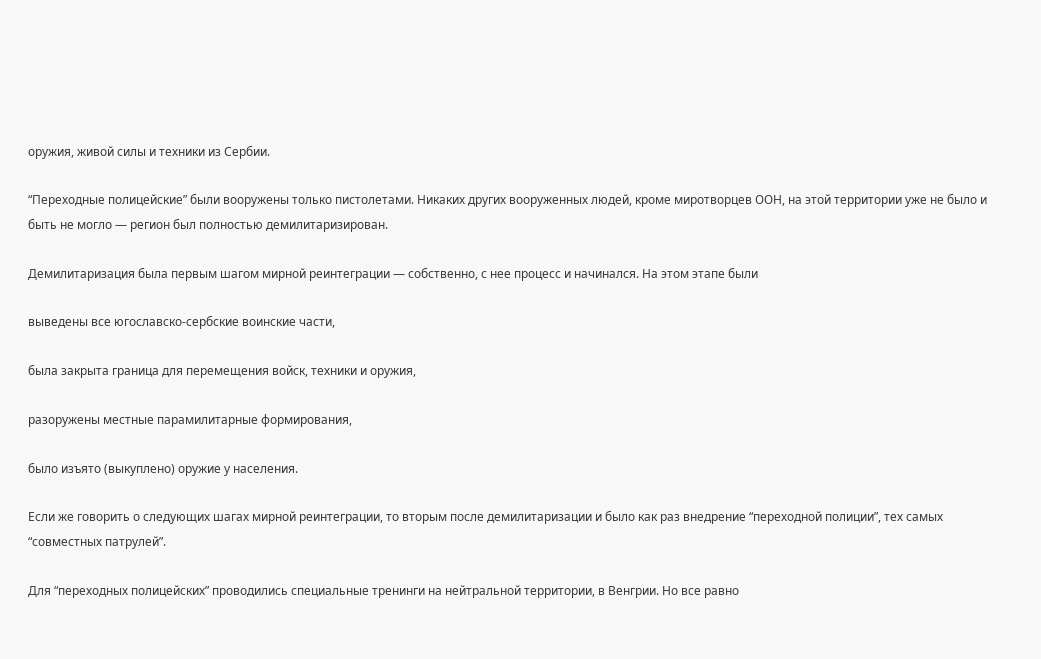оружия, живой силы и техники из Сербии.

“Переходные полицейские” были вооружены только пистолетами. Никаких других вооруженных людей, кроме миротворцев ООН, на этой территории уже не было и быть не могло — регион был полностью демилитаризирован.

Демилитаризация была первым шагом мирной реинтеграции — собственно, с нее процесс и начинался. На этом этапе были

выведены все югославско-сербские воинские части,

была закрыта граница для перемещения войск, техники и оружия,

разоружены местные парамилитарные формирования,

было изъято (выкуплено) оружие у населения.

Если же говорить о следующих шагах мирной реинтеграции, то вторым после демилитаризации и было как раз внедрение “переходной полиции”, тех самых “совместных патрулей”.

Для “переходных полицейских” проводились специальные тренинги на нейтральной территории, в Венгрии. Но все равно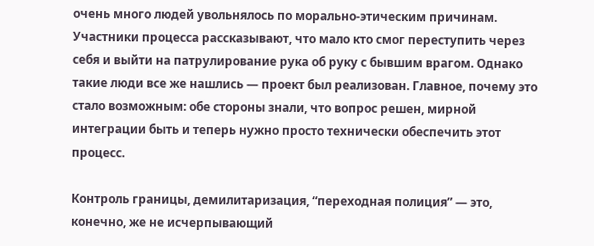очень много людей увольнялось по морально-этическим причинам. Участники процесса рассказывают, что мало кто смог переступить через себя и выйти на патрулирование рука об руку с бывшим врагом. Однако такие люди все же нашлись — проект был реализован. Главное, почему это стало возможным: обе стороны знали, что вопрос решен, мирной интеграции быть и теперь нужно просто технически обеспечить этот процесс.

Контроль границы, демилитаризация, “переходная полиция” — это, конечно, же не исчерпывающий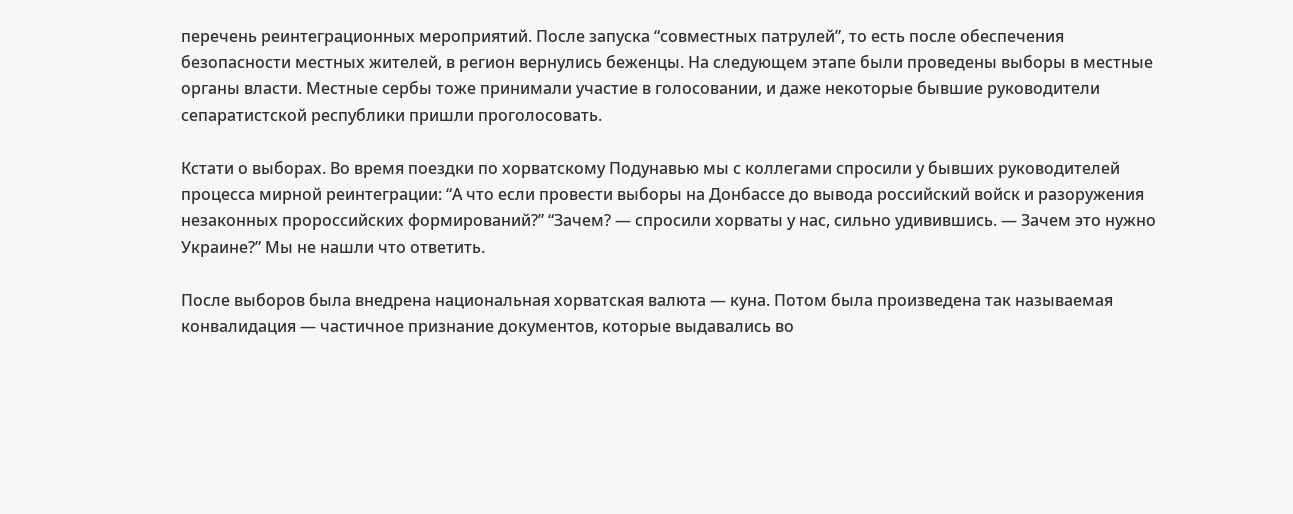перечень реинтеграционных мероприятий. После запуска “совместных патрулей”, то есть после обеспечения безопасности местных жителей, в регион вернулись беженцы. На следующем этапе были проведены выборы в местные органы власти. Местные сербы тоже принимали участие в голосовании, и даже некоторые бывшие руководители сепаратистской республики пришли проголосовать.

Кстати о выборах. Во время поездки по хорватскому Подунавью мы с коллегами спросили у бывших руководителей процесса мирной реинтеграции: “А что если провести выборы на Донбассе до вывода российский войск и разоружения незаконных пророссийских формирований?” “Зачем? — спросили хорваты у нас, сильно удивившись. — Зачем это нужно Украине?” Мы не нашли что ответить.

После выборов была внедрена национальная хорватская валюта — куна. Потом была произведена так называемая конвалидация — частичное признание документов, которые выдавались во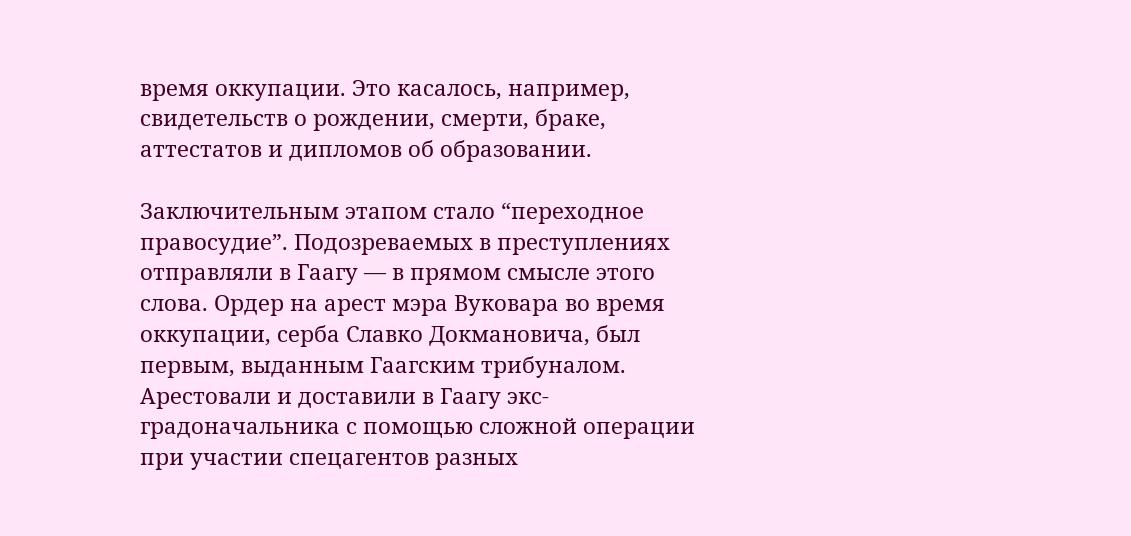время оккупации. Это касалось, например, свидетельств о рождении, смерти, браке, аттестатов и дипломов об образовании.

Заключительным этапом стало “переходное правосудие”. Подозреваемых в преступлениях отправляли в Гаагу — в прямом смысле этого слова. Ордер на арест мэра Вуковара во время оккупации, серба Славко Докмановича, был первым, выданным Гаагским трибуналом. Арестовали и доставили в Гаагу экс-градоначальника с помощью сложной операции при участии спецагентов разных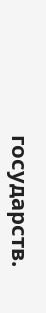государств.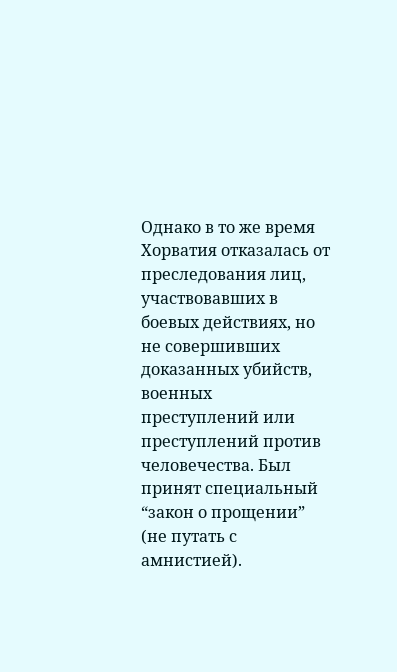Однако в то же время Хорватия отказалась от преследования лиц, участвовавших в боевых действиях, но не совершивших доказанных убийств, военных преступлений или преступлений против человечества. Был принят специальный “закон о прощении” (не путать с амнистией).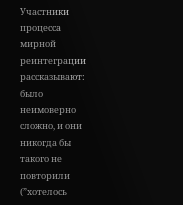Участники процесса мирной реинтеграции рассказывают: было неимоверно сложно, и они никогда бы такого не повторили (”хотелось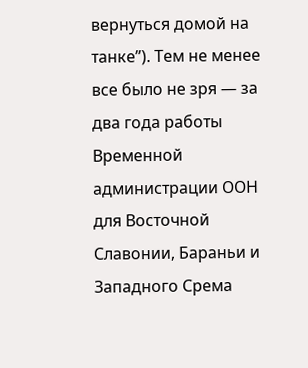вернуться домой на танке”). Тем не менее все было не зря — за два года работы Временной администрации ООН для Восточной Славонии, Бараньи и Западного Срема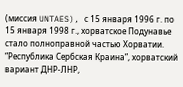(миссия UNTAES), с 15 января 1996 г. по 15 января 1998 г., хорватское Подунавье стало полноправной частью Хорватии. “Республика Сербская Краина”, хорватский вариант ДНР-ЛНР,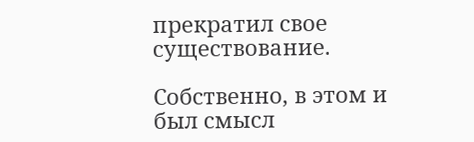прекратил свое существование.

Собственно, в этом и был смысл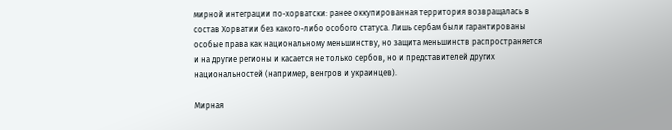мирной интеграции по-хорватски: ранее оккупированная территория возвращалась в состав Хорватии без какого-либо особого статуса. Лишь сербам были гарантированы особые права как национальному меньшинству, но защита меньшинств распространяется и на другие регионы и касается не только сербов, но и представителей других национальностей (например, венгров и украинцев).

Мирная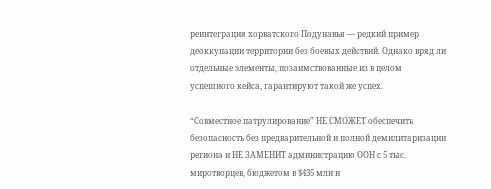реинтеграция хорватского Подунавья — редкий пример деоккупации территории без боевых действий. Однако вряд ли отдельные элементы, позаимствованные из в целом успешного кейса, гарантируют такой же успех.

“Совместное патрулирование” НЕ СМОЖЕТ обеспечить безопасность без предварительной и полной демилитаризации региона и НЕ ЗАМЕНИТ администрацию ООН с 5 тыс. миротворцев, бюджетом в $435 млн и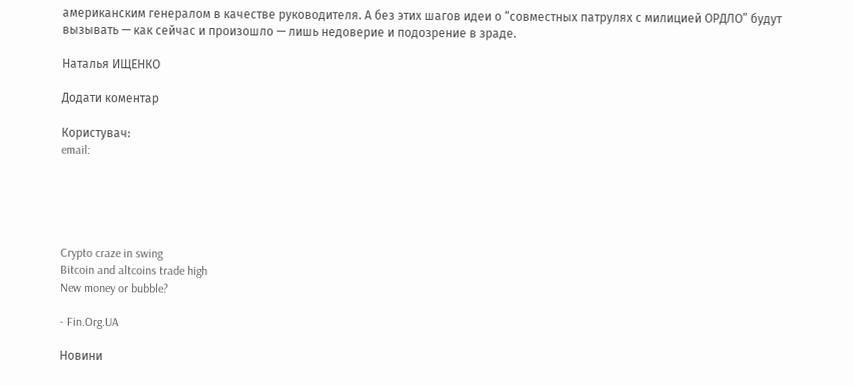американским генералом в качестве руководителя. А без этих шагов идеи о “совместных патрулях с милицией ОРДЛО” будут вызывать — как сейчас и произошло — лишь недоверие и подозрение в зраде.

Наталья ИЩЕНКО

Додати коментар

Користувач:
email:





Crypto craze in swing
Bitcoin and altcoins trade high
New money or bubble?

- Fin.Org.UA

Новини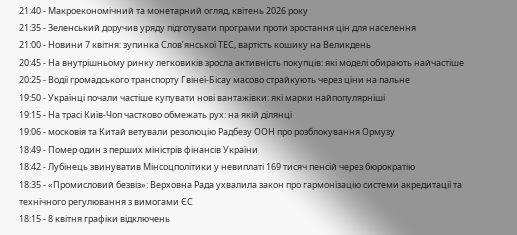21:40 - Макроекономічний та монетарний огляд, квітень 2026 року
21:35 - Зеленський доручив уряду підготувати програми проти зростання цін для населення
21:00 - Новини 7 квітня: зупинка Слов’янської ТЕС, вартість кошику на Великдень
20:45 - На внутрішньому ринку легковиків зросла активність покупців: які моделі обирають найчастіше
20:25 - Водії громадського транспорту Гвінеї-Бісау масово страйкують через ціни на пальне
19:50 - Українці почали частіше купувати нові вантажівки: які марки найпопулярніші
19:15 - На трасі Київ-Чоп частково обмежать рух: на якій ділянці
19:06 - московія та Китай ветували резолюцію Радбезу ООН про розблокування Ормузу
18:49 - Помер один з перших міністрів фінансів України
18:42 - Лубінець звинуватив Мінсоцполітики у невиплаті 169 тисяч пенсій через бюрократію
18:35 - «Промисловий безвіз»: Верховна Рада ухвалила закон про гармонізацію системи акредитації та технічного регулювання з вимогами ЄС
18:15 - 8 квітня графіки відключень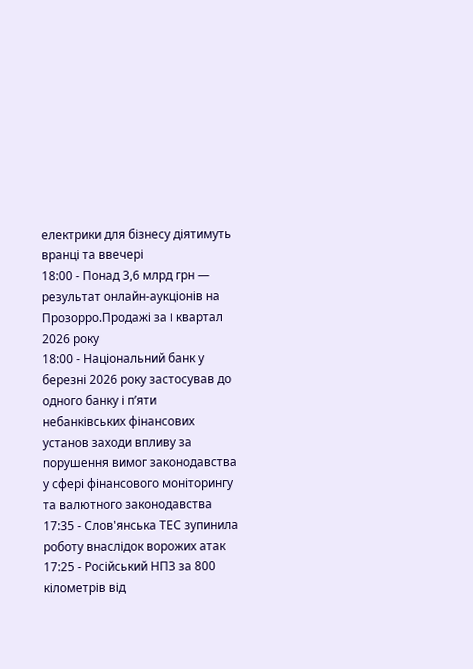електрики для бізнесу діятимуть вранці та ввечері
18:00 - Понад 3,6 млрд грн — результат онлайн-аукціонів на Прозорро.Продажі за I квартал 2026 року
18:00 - Національний банк у березні 2026 року застосував до одного банку і п’яти небанківських фінансових установ заходи впливу за порушення вимог законодавства у сфері фінансового моніторингу та валютного законодавства
17:35 - Слов'янська ТЕС зупинила роботу внаслідок ворожих атак
17:25 - Російський НПЗ за 800 кілометрів від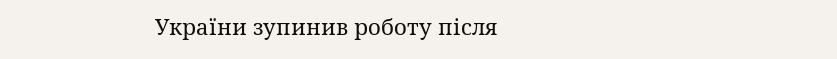України зупинив роботу після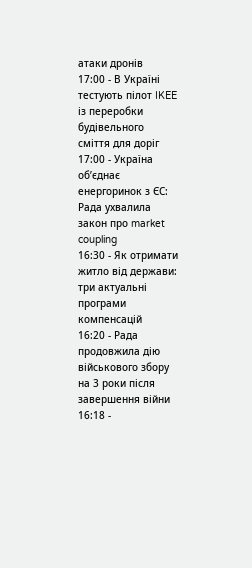атаки дронів
17:00 - В Україні тестують пілот IKEE із переробки будівельного сміття для доріг
17:00 - Україна об’єднає енергоринок з ЄС: Рада ухвалила закон про market coupling
16:30 - Як отримати житло від держави: три актуальні програми компенсацій
16:20 - Рада продовжила дію військового збору на 3 роки після завершення війни
16:18 -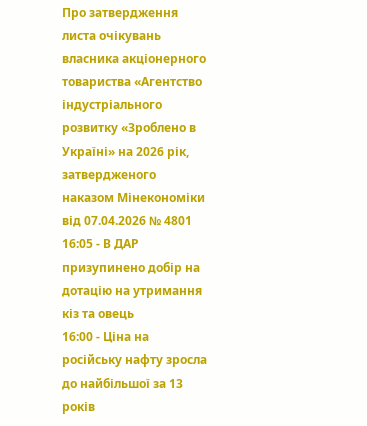Про затвердження листа очікувань власника акціонерного товариства «Агентство індустріального розвитку «Зроблено в Україні» на 2026 рік, затвердженого наказом Мінекономіки від 07.04.2026 № 4801
16:05 - В ДАР призупинено добір на дотацію на утримання кіз та овець
16:00 - Ціна на російську нафту зросла до найбільшої за 13 років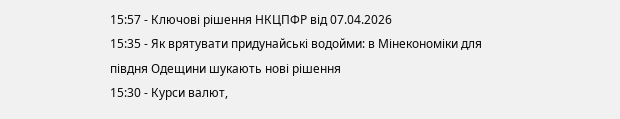15:57 - Ключові рішення НКЦПФР від 07.04.2026
15:35 - Як врятувати придунайські водойми: в Мінекономіки для півдня Одещини шукають нові рішення
15:30 - Курси валют,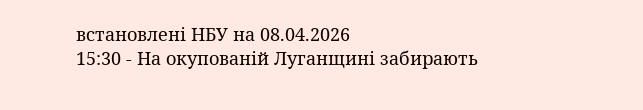встановлені НБУ на 08.04.2026
15:30 - На окупованій Луганщині забирають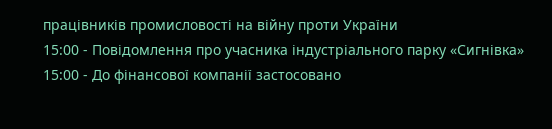працівників промисловості на війну проти України
15:00 - Повідомлення про учасника індустріального парку «Сигнівка»
15:00 - До фінансової компанії застосовано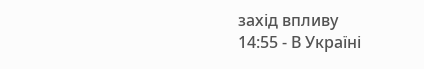захід впливу
14:55 - В Україні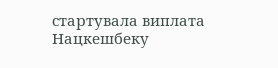стартувала виплата Нацкешбеку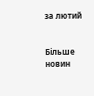за лютий


Більше новин